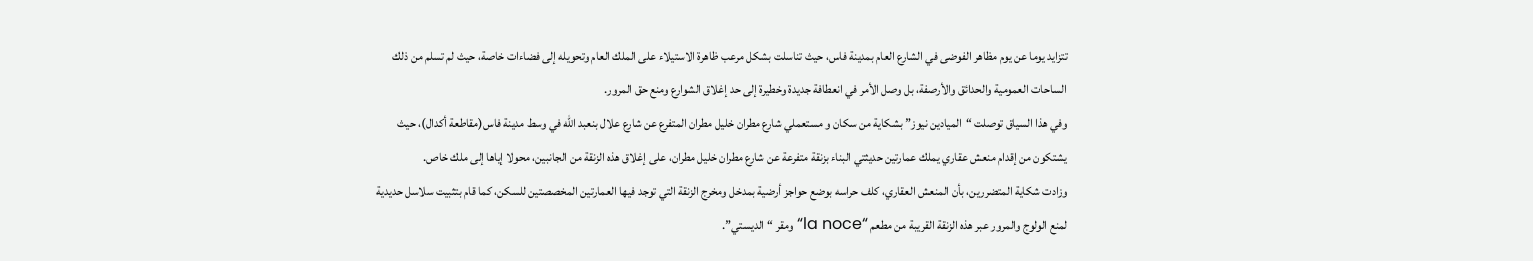تتزايد يوما عن يوم مظاهر الفوضى في الشارع العام بمدينة فاس، حيث تناسلت بشكل مرعب ظاهرة الاستيلاء على الملك العام وتحويله إلى فضاءات خاصة، حيث لم تسلم من ذلك الساحات العمومية والحدائق والأرصفة، بل وصل الأمر في انعطافة جديدة وخطيرة إلى حد إغلاق الشوارع ومنع حق المرور.
وفي هذا السياق توصلت “الميادين نيوز” بشكاية من سكان و مستعملي شارع مطران خليل مطران المتفرع عن شارع علال بنعبد الله في وسط مدينة فاس(مقاطعة أكدال)، حيث يشتكون من إقدام منعش عقاري يملك عمارتين حديثتي البناء بزنقة متفرعة عن شارع مطران خليل مطران، على إغلاق هذه الزنقة من الجانبين، محولا إياها إلى ملك خاص.
وزادت شكاية المتضررين، بأن المنعش العقاري، كلف حراسه بوضع حواجز أرضية بمدخل ومخرج الزنقة التي توجد فيها العمارتين المخصصتين للسكن، كما قام بتثبيت سلاسل حديدية لمنع الولوج والمرور عبر هذه الزنقة القريبة من مطعم “la noce“ ومقر “الديستي”.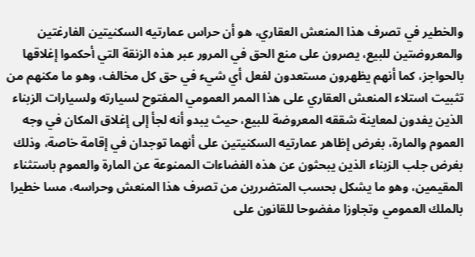والخطير في تصرف هذا المنعش العقاري، هو أن حراس عمارتيه السكنيتين الفارغتين والمعروضتين للبيع، يصرون على منع الحق في المرور عبر هذه الزنقة التي أحكموا إغلاقها بالحواجز، كما أنهم يظهرون مستعدون لفعل أي شيء في حق كل مخالف، وهو ما مكنهم من تثبيت استلاء المنعش العقاري على هذا الممر العمومي المفتوح لسيارته ولسيارات الزبناء الذين يفدون لمعاينة شققه المعروضة للبيع، حيث يبدو أنه لجأ إلى إغلاق المكان في وجه العموم والمارة، بغرض إظاهر عمارتيه السكنيتين على أنهما توجدان في إقامة خاصة، وذلك بغرض جلب الزبناء الذين يبحثون عن هذه الفضاءات الممنوعة عن المارة والعموم باستثناء المقيمين، وهو ما يشكل بحسب المتضررين من تصرف هذا المنعش وحراسه، مسا خطيرا بالملك العمومي وتجاوزا مفضوحا للقانون على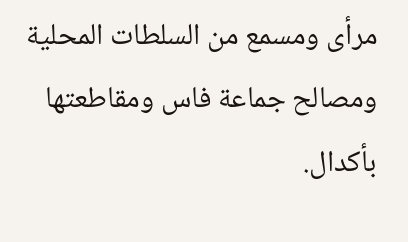مرأى ومسمع من السلطات المحلية ومصالح جماعة فاس ومقاطعتها بأكدال.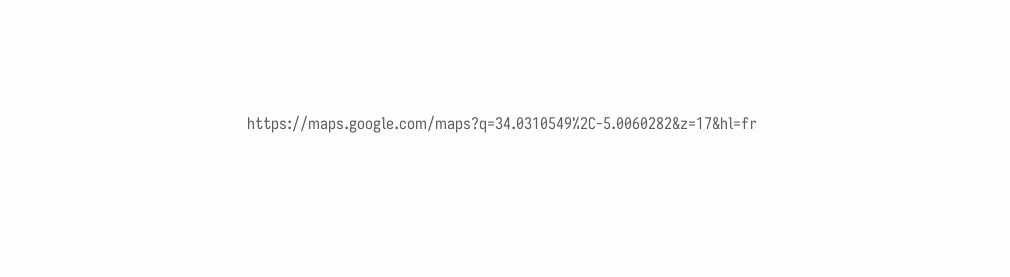https://maps.google.com/maps?q=34.0310549%2C-5.0060282&z=17&hl=fr